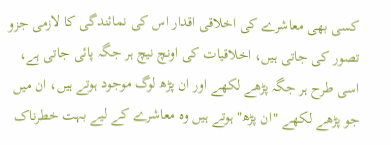کسی بھی معاشرے کی اخلاقی اقدار اس کی نمائندگی کا لازمی جزو تصور کی جاتی ہیں، اخلاقیات کی اونچ نیچ ہر جگہ پائی جاتی ہے، اسی طرح ہر جگہ پڑھے لکھے اور ان پڑھ لوگ موجود ہوتے ہیں، ان میں جو پڑھے لکھے "ان پڑھ" ہوتے ہیں وہ معاشرے کے لیے بہت خطرناک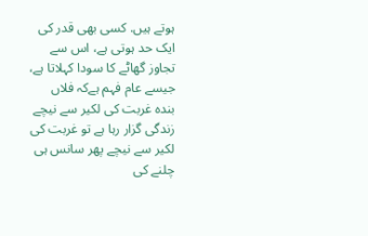ہوتے ہیں. کسی بھی قدر کی ایک حد ہوتی ہے، اس سے تجاوز گھاٹے کا سودا کہلاتا ہے، جیسے عام فہم ہےکہ فلاں بندہ غربت کی لکیر سے نیچے زندگی گزار رہا ہے تو غربت کی لکیر سے نیچے پھر سانس ہی چلنے کی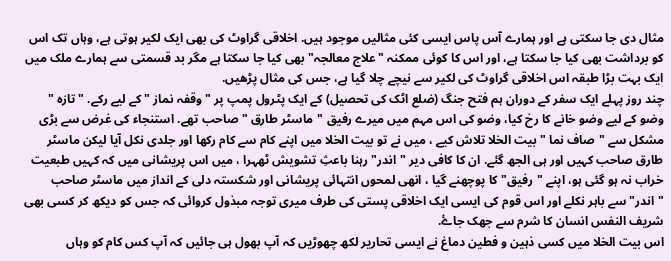مثال دی جا سکتی ہے اور ہمارے آس پاس ایسی کئی مثالیں موجود ہیں. اخلاقی گراوٹ کی بھی ایک لکیر ہوتی ہے، وہاں تک اس کو برداشت بھی کیا جا سکتا ہے، اور اس کا کوئی ممکنہ "علاج معالجہ" بھی کیا جا سکتا ہے مگر بد قسمتی سے ہمارے ملک میں ایک بہت بڑا طبقہ اس اخلاقی گراوٹ کی لکیر سے نیچے چلا گیا ہے، جس کی مثال پڑھیں.
چند روز پہلے ایک سفر کے دوران ہم فتح جنگ (ضلع اٹک کی تحصیل) کے ایک پٹرول پمپ پر "وقفہ نماز " کے لیے رکے. "تازہ " وضو کے لیے وضو خانے کا رخ کیا، وضو کی اس مہم میں میرے رفیق "ماسٹر طارق " صاحب تھے. استنجاء کی غرض سے بڑی مشکل سے "صاف نما " بیت الخلا تلاش کیے ، میں نے تو بیت الخلا میں اپنے کام سے کام رکھا اور جلدی نکل آیا لیکن ماسٹر طارق صاحب کہیں اور ہی الجھ گئے. ان کا کافی دیر "اندر" رہنا باعثِ تشویش ٹھہرا ، میں اس پریشانی میں کہ کہیں طبعیت خراب نہ ہو گئی ہو، اپنے "رفیق" کا پوچھنے گیا ، انھی لمحوں انتہائی پریشانی اور شکستہ دلی کے انداز میں ماسٹر صاحب "اندر" سے باہر نکلے اور اس قوم کی ایسی ایک اخلاقی پستی کی طرف میری توجہ مبذول کروائی کہ جس کو دیکھ کر کسی بھی شریف النفس انسان کا شرم سے جھک جاۓ.
اس بیت الخلا میں کسی ذہین و فطین دماغ نے ایسی تحاریر لکھ چھوڑیں کہ آپ بھول ہی جائیں کہ آپ کس کام کو وہاں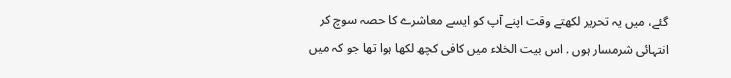گئے، میں یہ تحریر لکھتے وقت اپنے آپ کو ایسے معاشرے کا حصہ سوچ کر انتہائی شرمسار ہوں . اس بیت الخلاء میں کافی کچھ لکھا ہوا تھا جو کہ میں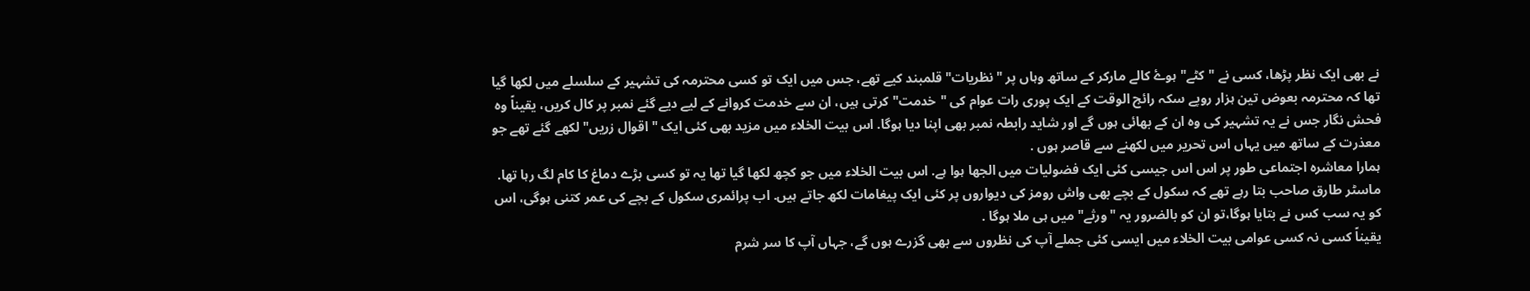نے بھی ایک نظر پڑھا، کسی نے "کٹے" ہوۓ کالے مارکر کے ساتھ وہاں پر "نظریات" قلمبند کیے تھے، جس میں ایک تو کسی محترمہ کی تشہیر کے سلسلے میں لکھا گیا تھا کہ محترمہ بعوض تین ہزار روپے سکہ رائج الوقت کے ایک پوری رات عوام کی "خدمت" کرتی ہیں، ان سے خدمت کروانے کے لیے دیے گئے نمبر پر کال کریں، یقیناً وہ فحش نگار جس نے یہ تشہیر کی وہ ان کے بھائی ہوں گے اور شاید رابطہ نمبر بھی اپنا دیا ہوگا. اس بیت الخلاء میں مزید بھی کئی ایک "اقوال زریں" لکھے گئے تھے جو معذرت کے ساتھ میں یہاں اس تحریر میں لکھنے سے قاصر ہوں .
ہمارا معاشرہ اجتماعی طور پر اس اس جیسی کئی ایک فضولیات میں الجھا ہوا ہے. اس بیت الخلاء میں جو کچھ لکھا گیا تھا یہ تو کسی بڑے دماغ کا کام لگ رہا تھا. ماسٹر طارق صاحب بتا رہے تھے کہ سکول کے بچے بھی واش رومز کی دیواروں پر کئی ایک پیغامات لکھ جاتے ہیں. اب پرائمری سکول کے بچے کی عمر کتنی ہوگی، اس کو یہ سب کس نے بتایا ہوگا،تو ان کو بالضرور یہ "ورثے" میں ہی ملا ہوگا .
یقیناً کسی نہ کسی عوامی بیت الخلاء میں ایسی کئی جملے آپ کی نظروں سے بھی گزرے ہوں گے، جہاں آپ کا سر شرم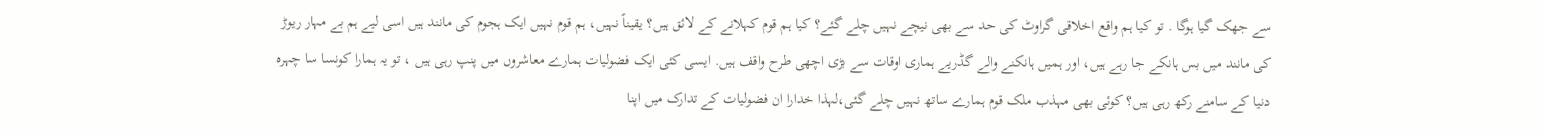سے جھک گیا ہوگا . تو کیا ہم واقع اخلاقی گراوٹ کی حد سے بھی نیچے نہیں چلے گئے؟ کیا ہم قوم کہلانے کے لائق ہیں؟ یقیناً نہیں، ہم قوم نہیں ایک ہجوم کی مانند ہیں اسی لیے ہم بے مہار ریوڑ کی مانند میں بس ہانکے جا رہے ہیں، اور ہمیں ہانکنے والے گڈریے ہماری اوقات سے بڑی اچھی طرح واقف ہیں. ایسی کئی ایک فضولیات ہمارے معاشروں میں پنپ رہی ہیں ، تو یہ ہمارا کونسا سا چہرہ دنیا کے سامنے رکھ رہی ہیں؟ کوئی بھی مہذب ملک قوم ہمارے ساتھ نہیں چلے گئی،لہذا خدارا ان فضولیات کے تدارک میں اپنا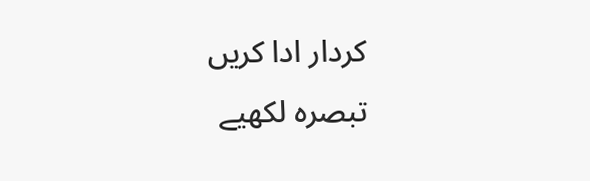کردار ادا کریں
تبصرہ لکھیے